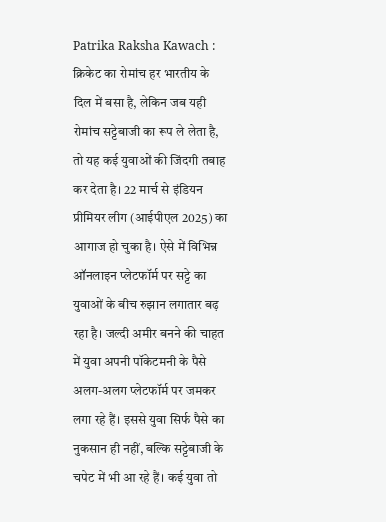Patrika Raksha Kawach : क्रिकेट का रोमांच हर भारतीय के दिल में बसा है, लेकिन जब यही रोमांच सट्टेबाजी का रूप ले लेता है, तो यह कई युवाओं की जिंदगी तबाह कर देता है। 22 मार्च से इंडियन प्रीमियर लीग (आईपीएल 2025) का आगाज हो चुका है। ऐसे में विभिन्न ऑनलाइन प्लेटफॉर्म पर सट्टे का युवाओं के बीच रुझान लगातार बढ़ रहा है। जल्दी अमीर बनने की चाहत में युवा अपनी पॉकेटमनी के पैसे अलग-अलग प्लेटफॉर्म पर जमकर लगा रहे हैं। इससे युवा सिर्फ पैसे का नुकसान ही नहीं, बल्कि सट्टेबाजी के चपेट में भी आ रहे हैं। कई युवा तो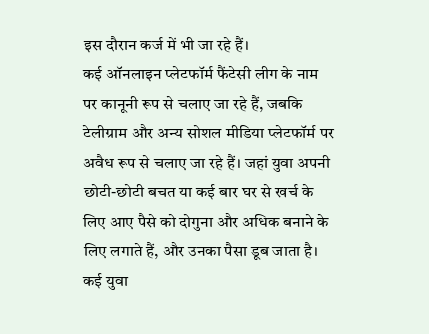इस दौरान कर्ज में भी जा रहे हैं।
कई ऑनलाइन प्लेटफॉर्म फैंटेसी लीग के नाम पर कानूनी रूप से चलाए जा रहे हैं, जबकि टेलीग्राम और अन्य सोशल मीडिया प्लेटफॉर्म पर अवैध रूप से चलाए जा रहे हैं। जहां युवा अपनी छोटी-छोटी बचत या कई बार घर से खर्च के लिए आए पैसे को दोगुना और अधिक बनाने के लिए लगाते हैं, और उनका पैसा डूब जाता है। कई युवा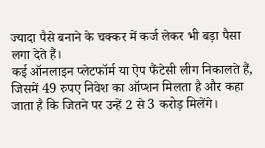ज्यादा पैसे बनाने के चक्कर में कर्ज लेकर भी बड़ा पैसा लगा देते हैं।
कई ऑनलाइन प्लेटफॉर्म या ऐप फैंटेसी लीग निकालते हैं, जिसमें 49 रुपए निवेश का ऑप्शन मिलता है और कहा जाता है कि जितने पर उन्हें 2 से 3 करोड़ मिलेंगे।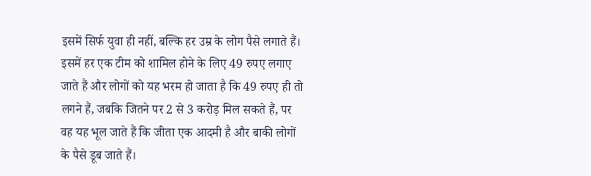इसमें सिर्फ युवा ही नहीं, बल्कि हर उम्र के लोग पैसे लगाते हैं। इसमें हर एक टीम को शामिल होने के लिए 49 रुपए लगाए जाते हैं और लोगों को यह भरम हो जाता है कि 49 रुपए ही तो लगने हैं, जबकि जितने पर 2 से 3 करोड़ मिल सकते हैं, पर वह यह भूल जाते हैं कि जीता एक आदमी है और बाकी लोगों के पैसे डूब जाते हैं।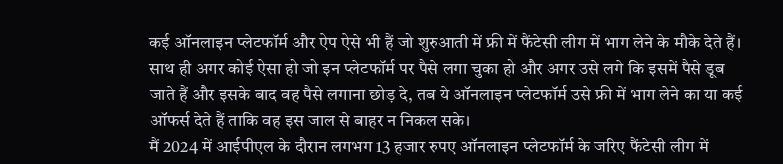कई ऑनलाइन प्लेटफॉर्म और ऐप ऐसे भी हैं जो शुरुआती में फ्री में फैंटेसी लीग में भाग लेने के मौके देते हैं। साथ ही अगर कोई ऐसा हो जो इन प्लेटफॉर्म पर पैसे लगा चुका हो और अगर उसे लगे कि इसमें पैसे डूब जाते हैं और इसके बाद वह पैसे लगाना छोड़ दे, तब ये ऑनलाइन प्लेटफॉर्म उसे फ्री में भाग लेने का या कई ऑफर्स देते हैं ताकि वह इस जाल से बाहर न निकल सके।
मैं 2024 में आईपीएल के दौरान लगभग 13 हजार रुपए ऑनलाइन प्लेटफॉर्म के जरिए फैंटेसी लीग में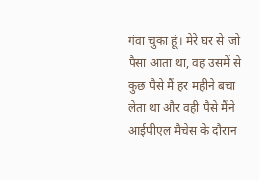गंवा चुका हूं। मेरे घर से जो पैसा आता था, वह उसमें से कुछ पैसे मैं हर महीने बचा लेता था और वही पैसे मैंने आईपीएल मैचेस के दौरान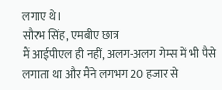लगाए थे।
सौरभ सिंह, एमबीए छात्र
मैं आईपीएल ही नहीं, अलग-अलग गेम्स में भी पैसे लगाता था और मैंने लगभग 20 हजार से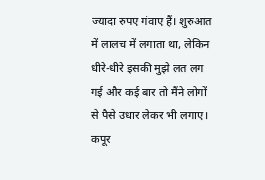ज्यादा रुपए गंवाए हैं। शुरुआत में लालच में लगाता था, लेकिन धीरे-धीरे इसकी मुझे लत लग गई और कई बार तो मैंने लोगों से पैसे उधार लेकर भी लगाए।
कपूर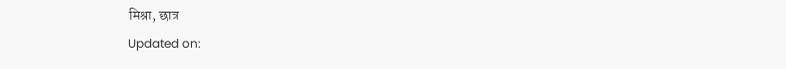मिश्रा, छात्र
Updated on: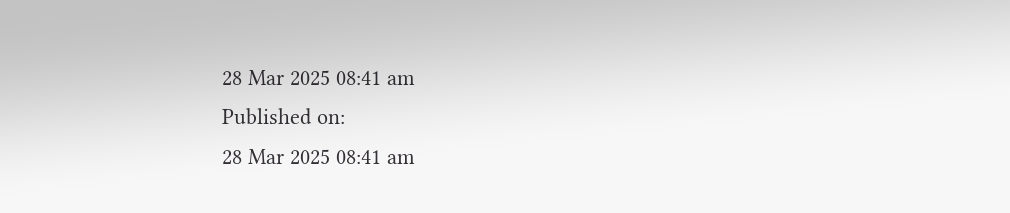28 Mar 2025 08:41 am
Published on:
28 Mar 2025 08:41 am